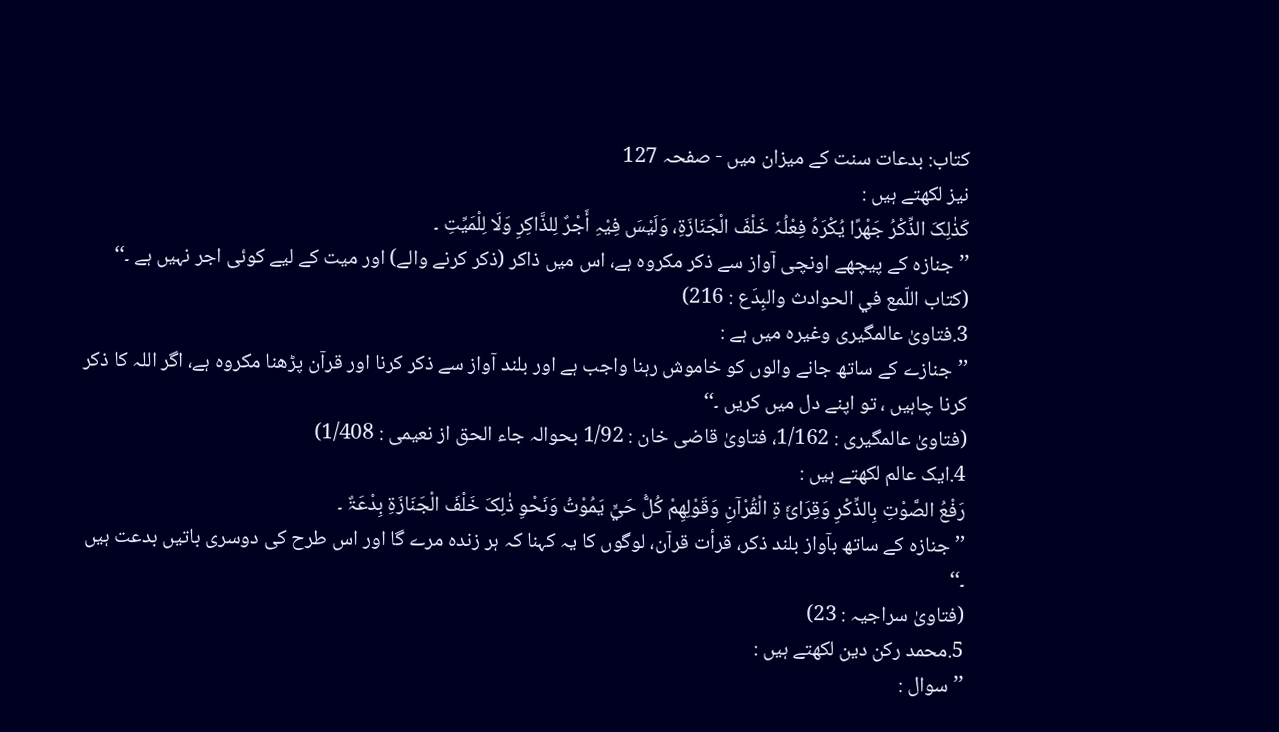کتاب: بدعات سنت کے میزان میں - صفحہ 127
نیز لکھتے ہیں :
کَذٰلِکَ الذِّکْرُ جَھْرًا یُکْرَہُ فِعْلُہٗ خَلْفَ الْجَنَازَۃِ، وَلَیْسَ فِیْہِ أَجْرٌ لِلذَّاکِرِ وَلَا لِلْمَیِّتِ ۔
’’جنازہ کے پیچھے اونچی آواز سے ذکر مکروہ ہے، اس میں ذاکر (ذکر کرنے والے) اور میت کے لیے کوئی اجر نہیں ہے ۔‘‘
(کتاب اللّمع في الحوادث والبِدَع : 216)
3.فتاویٰ عالمگیری وغیرہ میں ہے :
’’جنازے کے ساتھ جانے والوں کو خاموش رہنا واجب ہے اور بلند آواز سے ذکر کرنا اور قرآن پڑھنا مکروہ ہے، اگر اللہ کا ذکر کرنا چاہیں ، تو اپنے دل میں کریں ۔‘‘
(فتاویٰ عالمگیری : 1/162، فتاویٰ قاضی خان : 1/92 بحوالہ جاء الحق از نعیمی : 1/408)
4.ایک عالم لکھتے ہیں :
رَفْعُ الصَّوْتِ بِالذِّکْرِ وَقِرَائَ ۃِ الْقُرْآنِ وَقَوْلِھِمْ کُلُّ حَيٍّ یَمُوْتُ وَنَحْوِ ذٰلِکَ خَلْفَ الْجَنَازَۃِ بِدْعَۃٌ ۔
’’جنازہ کے ساتھ بآواز بلند ذکر، قرأت قرآن، لوگوں کا یہ کہنا کہ ہر زندہ مرے گا اور اس طرح کی دوسری باتیں بدعت ہیں ۔‘‘
(فتاویٰ سراجیہ : 23)
5.محمد رکن دین لکھتے ہیں :
’’سوال :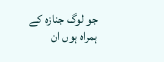جو لوگ جنازہ کے ہمراہ ہوں ان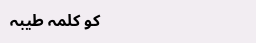کو کلمہ طیبہ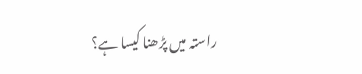راستہ میں پڑھنا کیسا ہے؟